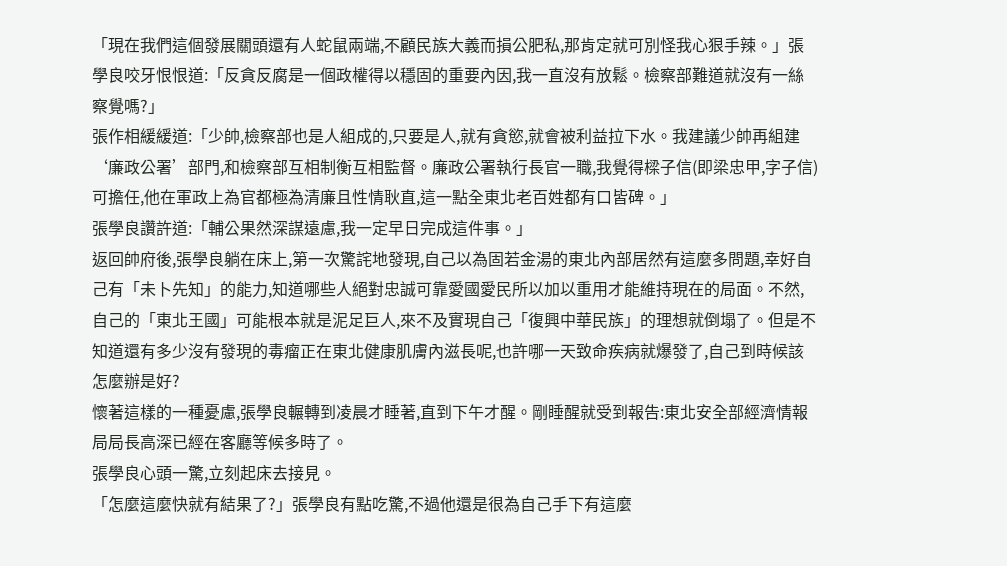「現在我們這個發展關頭還有人蛇鼠兩端,不顧民族大義而損公肥私,那肯定就可別怪我心狠手辣。」張學良咬牙恨恨道:「反貪反腐是一個政權得以穩固的重要內因,我一直沒有放鬆。檢察部難道就沒有一絲察覺嗎?」
張作相緩緩道:「少帥,檢察部也是人組成的,只要是人,就有貪慾,就會被利益拉下水。我建議少帥再組建‘廉政公署’部門,和檢察部互相制衡互相監督。廉政公署執行長官一職,我覺得樑子信(即梁忠甲,字子信)可擔任,他在軍政上為官都極為清廉且性情耿直,這一點全東北老百姓都有口皆碑。」
張學良讚許道:「輔公果然深謀遠慮,我一定早日完成這件事。」
返回帥府後,張學良躺在床上,第一次驚詫地發現,自己以為固若金湯的東北內部居然有這麼多問題,幸好自己有「未卜先知」的能力,知道哪些人絕對忠誠可靠愛國愛民所以加以重用才能維持現在的局面。不然,自己的「東北王國」可能根本就是泥足巨人,來不及實現自己「復興中華民族」的理想就倒塌了。但是不知道還有多少沒有發現的毒瘤正在東北健康肌膚內滋長呢,也許哪一天致命疾病就爆發了,自己到時候該怎麼辦是好?
懷著這樣的一種憂慮,張學良輾轉到凌晨才睡著,直到下午才醒。剛睡醒就受到報告:東北安全部經濟情報局局長高深已經在客廳等候多時了。
張學良心頭一驚,立刻起床去接見。
「怎麼這麼快就有結果了?」張學良有點吃驚,不過他還是很為自己手下有這麼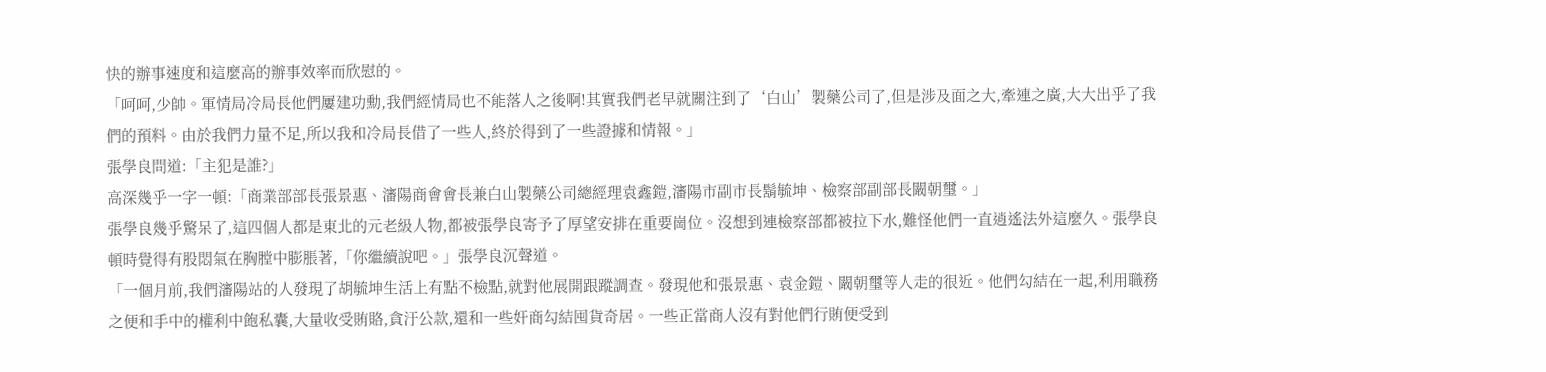快的辦事速度和這麼高的辦事效率而欣慰的。
「呵呵,少帥。軍情局冷局長他們屢建功勳,我們經情局也不能落人之後啊!其實我們老早就關注到了‘白山’製藥公司了,但是涉及面之大,牽連之廣,大大出乎了我們的預料。由於我們力量不足,所以我和冷局長借了一些人,終於得到了一些證據和情報。」
張學良問道:「主犯是誰?」
高深幾乎一字一頓:「商業部部長張景惠、瀋陽商會會長兼白山製藥公司總經理袁鑫鎧,瀋陽市副市長鬍毓坤、檢察部副部長闞朝璽。」
張學良幾乎驚呆了,這四個人都是東北的元老級人物,都被張學良寄予了厚望安排在重要崗位。沒想到連檢察部都被拉下水,難怪他們一直逍遙法外這麼久。張學良頓時覺得有股悶氣在胸膛中膨脹著,「你繼續說吧。」張學良沉聲道。
「一個月前,我們瀋陽站的人發現了胡毓坤生活上有點不檢點,就對他展開跟蹤調查。發現他和張景惠、袁金鎧、闞朝璽等人走的很近。他們勾結在一起,利用職務之便和手中的權利中飽私囊,大量收受賄賂,貪汙公款,還和一些奸商勾結囤貨奇居。一些正當商人沒有對他們行賄便受到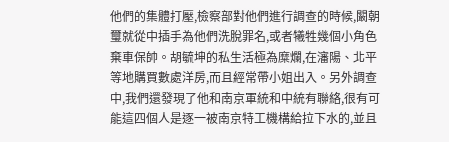他們的集體打壓,檢察部對他們進行調查的時候,闞朝璽就從中插手為他們洗脫罪名,或者犧牲幾個小角色棄車保帥。胡毓坤的私生活極為糜爛,在瀋陽、北平等地購買數處洋房,而且經常帶小姐出入。另外調查中,我們還發現了他和南京軍統和中統有聯絡,很有可能這四個人是逐一被南京特工機構給拉下水的,並且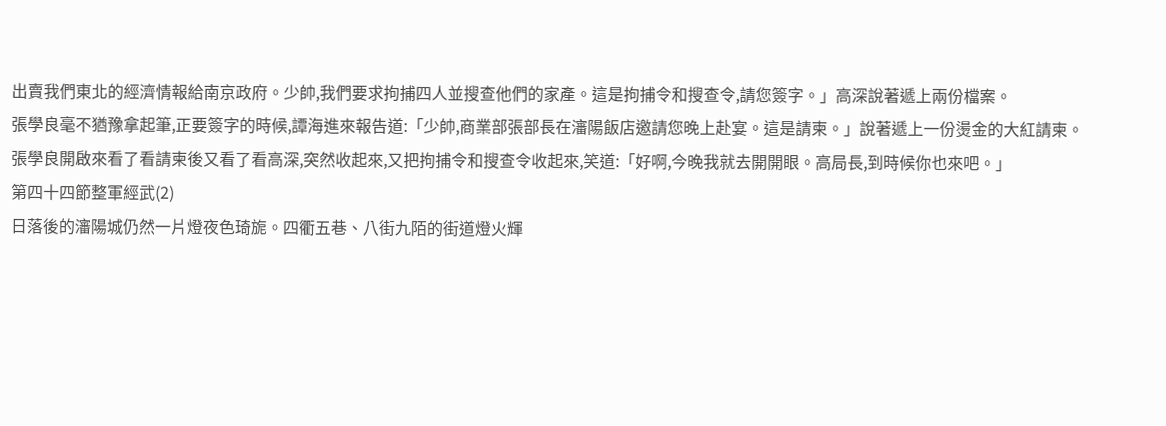出賣我們東北的經濟情報給南京政府。少帥,我們要求拘捕四人並搜查他們的家產。這是拘捕令和搜查令,請您簽字。」高深說著遞上兩份檔案。
張學良毫不猶豫拿起筆,正要簽字的時候,譚海進來報告道:「少帥,商業部張部長在瀋陽飯店邀請您晚上赴宴。這是請柬。」說著遞上一份燙金的大紅請柬。
張學良開啟來看了看請柬後又看了看高深,突然收起來,又把拘捕令和搜查令收起來,笑道:「好啊,今晚我就去開開眼。高局長,到時候你也來吧。」
第四十四節整軍經武(2)
日落後的瀋陽城仍然一片燈夜色琦旎。四衢五巷、八街九陌的街道燈火輝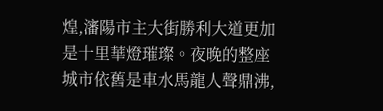煌,瀋陽市主大街勝利大道更加是十里華燈璀璨。夜晚的整座城市依舊是車水馬龍人聲鼎沸,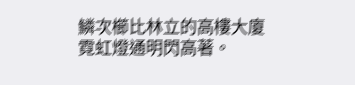鱗次櫛比林立的高樓大廈霓虹燈通明閃高著。